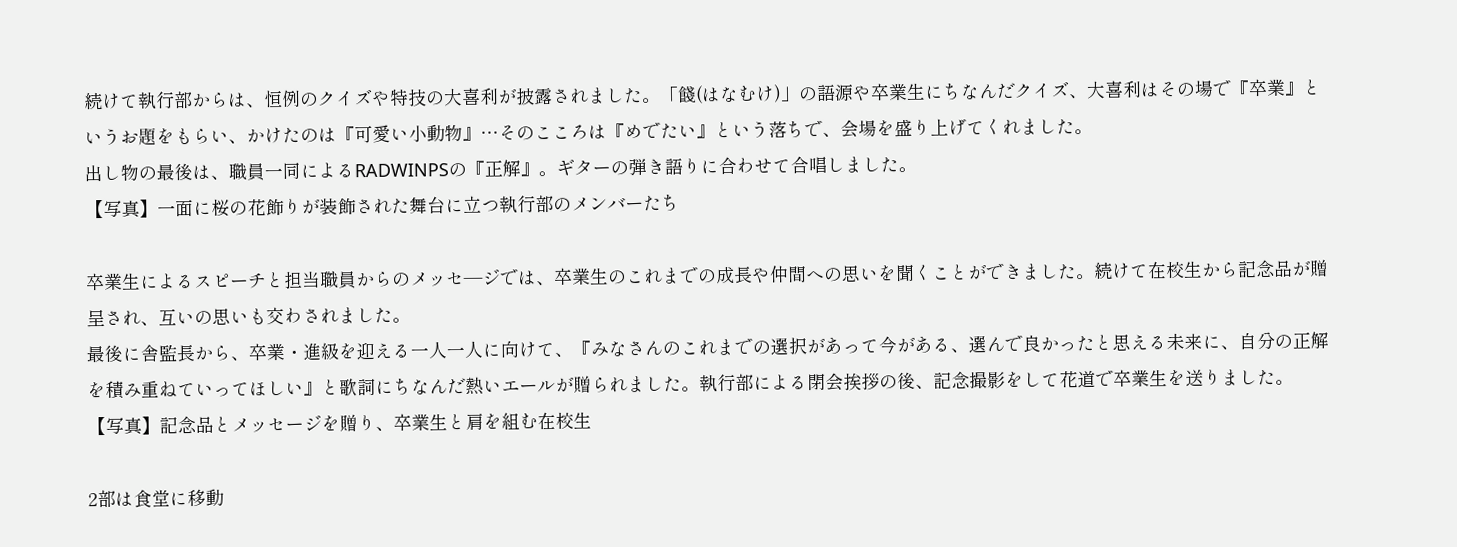続けて執行部からは、恒例のクイズや特技の大喜利が披露されました。「餞(はなむけ)」の語源や卒業生にちなんだクイズ、大喜利はその場で『卒業』というお題をもらい、かけたのは『可愛い小動物』…そのこころは『めでたい』という落ちで、会場を盛り上げてくれました。
出し物の最後は、職員一同によるRADWINPSの『正解』。ギターの弾き語りに合わせて合唱しました。
【写真】一面に桜の花飾りが装飾された舞台に立つ執行部のメンバーたち

卒業生によるスピーチと担当職員からのメッセ―ジでは、卒業生のこれまでの成長や仲間への思いを聞くことができました。続けて在校生から記念品が贈呈され、互いの思いも交わされました。
最後に舎監長から、卒業・進級を迎える一人一人に向けて、『みなさんのこれまでの選択があって今がある、選んで良かったと思える未来に、自分の正解を積み重ねていってほしい』と歌詞にちなんだ熱いエールが贈られました。執行部による閉会挨拶の後、記念撮影をして花道で卒業生を送りました。
【写真】記念品とメッセージを贈り、卒業生と肩を組む在校生

2部は食堂に移動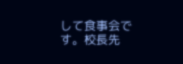して食事会です。校長先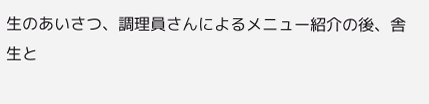生のあいさつ、調理員さんによるメニュー紹介の後、舎生と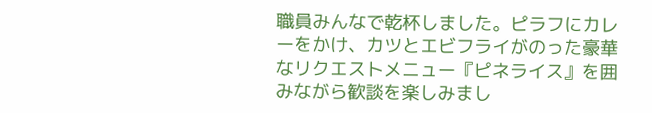職員みんなで乾杯しました。ピラフにカレーをかけ、カツとエビフライがのった豪華なリクエストメニュー『ピネライス』を囲みながら歓談を楽しみまし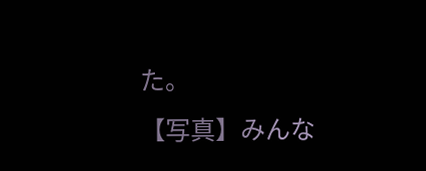た。
【写真】みんな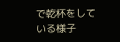で乾杯をしている様子